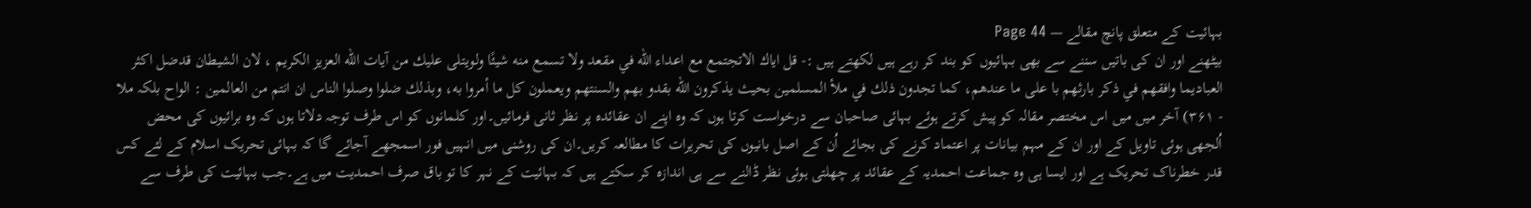بہائیت کے متعلق پانچ مقالے — Page 44
بیٹھنے اور ان کی باتیں سننے سے بھی بہائیوں کو بند کر رہے ہیں لکھتے ہیں :- قل اياك الاتجتمع مع اعداء الله في مقعد ولا تسمع منه شيئًا ولويتلى عليك من آيات الله العزيز الكريم ، لان الشيطان قدضل اكثر العباديما وافقهم في ذكر بارثهم با على ما عندهم، كما تجدون ذلك في ملأ المسلمين بحيث يذكرون الله بقدو بهم والسنتهم ويعملون كل ما أمروا به، وبذلك ضلوا وصلوا الناس ان انتم من العالمين : الواح بلکہ ملا - ۳۶۱) آخر میں میں اس مختصر مقالہ کو پیش کرتے ہوئے بہائی صاحبان سے درخواست کرتا ہوں کہ وہ اپنے ان عقائدہ پر نظر ثانی فرمائیں۔اور کلمانوں کو اس طرف توجہ دلاتا ہوں کہ وہ برائیوں کی محض اُلجھی ہوئی تاویل کے اور ان کے مہم بیانات پر اعتماد کرنے کی بجائے اُن کے اصل بانیوں کی تحریرات کا مطالعہ کریں۔ان کی روشنی میں انہیں فور اسمجھے آجائے گا کہ بہائی تحریک اسلام کے لئے کس قدر خطرناک تحریک ہے اور ایسا ہی وہ جماعت احمدیہ کے عقائد پر چھلتی ہوئی نظر ڈالنے سے ہی اندازہ کر سکتے ہیں کہ بہائیت کے نہر کا تو باق صرف احمدیت میں ہے۔جب بہائیت کی طرف سے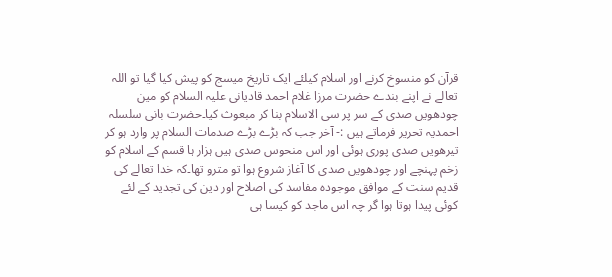قرآن کو منسوخ کرنے اور اسلام کیلئے ایک تاریخ میسج کو پیش کیا گیا تو اللہ تعالے نے اپنے بندے حضرت مرزا غلام احمد قادیانی علیہ السلام کو مین چودھویں صدی کے سر پر سی الاسلام بنا کر مبعوث کیا۔حضرت بانی سلسلہ احمدیہ تحریر فرماتے ہیں :- آخر جب کہ بڑے بڑے صدمات السلام پر وارد ہو کر تیرھویں صدی پوری ہوئی اور اس منحوس صدی ہیں ہزار ہا قسم کے اسلام کو زخم پہنچے اور چودھویں صدی کا آغاز شروع ہوا تو مترو تھا۔کہ خدا تعالے کی قدیم سنت کے موافق موجودہ مفاسد کی اصلاح اور دین کی تجدید کے لئے کوئی پیدا ہوتا ہوا گر چہ اس ماجد کو کیسا ہی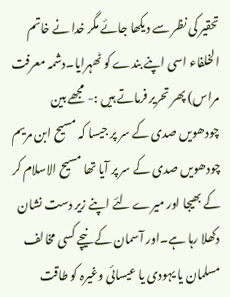تحقیر کی نظر سے دیکھا جائے مگر خدا نے خاتم الخلفاء اسی اپنے بندے کو ٹھہرایا۔دشمہ معرفت مراس) پھر تحریر فرماتے ہیں :- مجھے بین چودھویں صدی کے سر پر جیسا کہ مسیح ابن مریم چودھویں صدی کے سر پر آیا تھا مسیح الاسلام کر کے بھیجا اور میرے لئے اپنے زیر دست نشان دکھلا رہا ہے۔اور آسمان کے نیچے کسی مخالف مسلمان یا یہودی یا عیسائی وغیرہ کو طاقت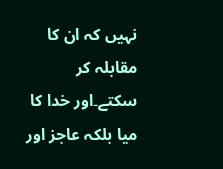نہیں کہ ان کا مقابلہ کر سکتے۔اور خدا کا میا بلکہ عاجز اور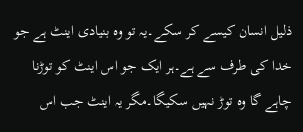ذلیل انسان کیسے کر سکے۔یہ تو وہ بنیادی اینٹ ہے جو خدا کی طرف سے ہے۔ہر ایک جو اس اینٹ کو توڑنا چاہے گا وہ توڑ نہیں سکیگا۔مگر یہ اینٹ جب اس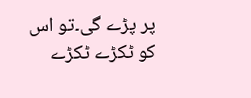پر پڑے گی۔تو اس کو ٹکڑے ٹکڑے